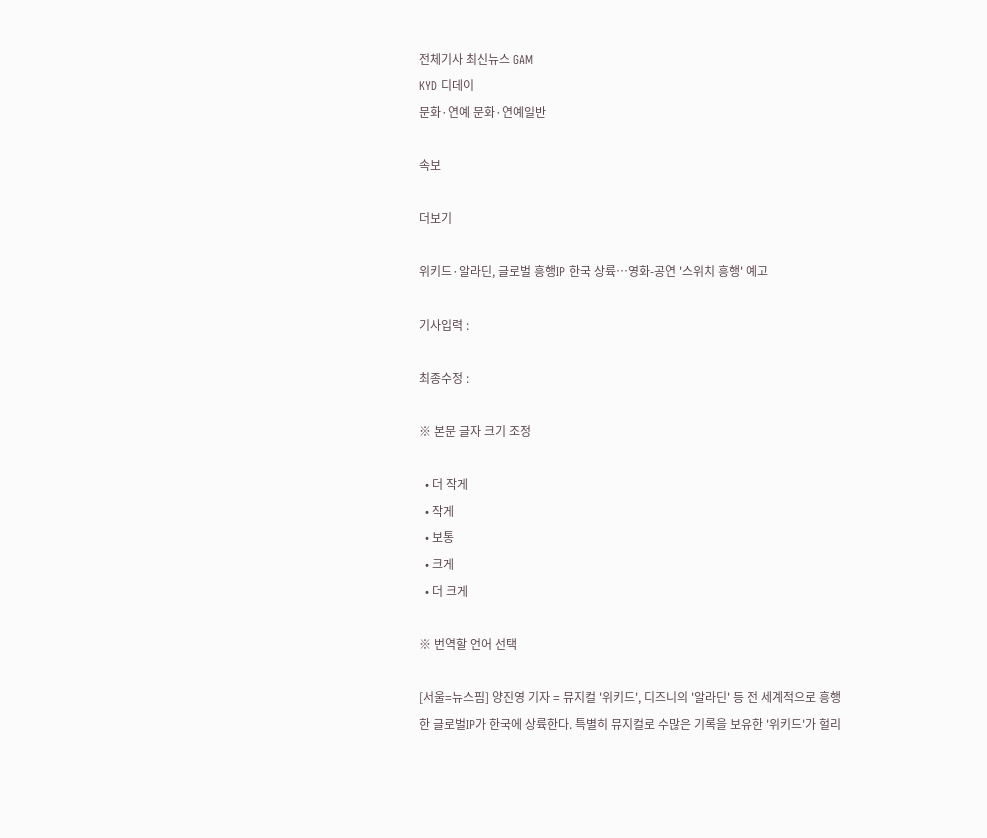전체기사 최신뉴스 GAM
KYD 디데이
문화·연예 문화·연예일반

속보

더보기

위키드·알라딘, 글로벌 흥행IP 한국 상륙…영화-공연 '스위치 흥행' 예고

기사입력 :

최종수정 :

※ 본문 글자 크기 조정

  • 더 작게
  • 작게
  • 보통
  • 크게
  • 더 크게

※ 번역할 언어 선택

[서울=뉴스핌] 양진영 기자 = 뮤지컬 '위키드', 디즈니의 '알라딘' 등 전 세계적으로 흥행한 글로벌IP가 한국에 상륙한다. 특별히 뮤지컬로 수많은 기록을 보유한 '위키드'가 헐리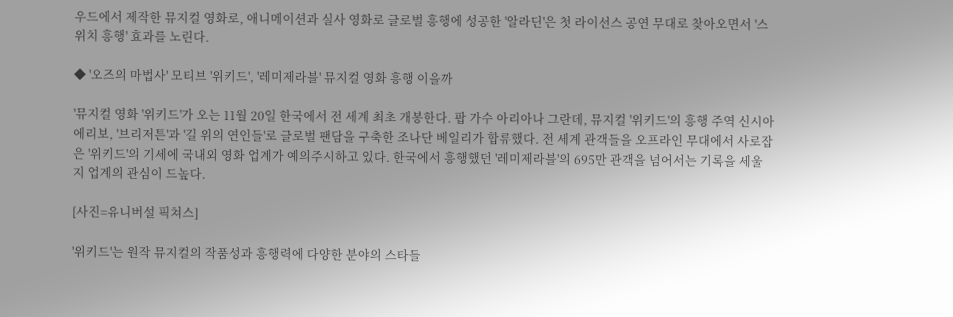우드에서 제작한 뮤지컬 영화로, 애니메이션과 실사 영화로 글로벌 흥행에 성공한 '알라딘'은 첫 라이선스 공연 무대로 찾아오면서 '스위치 흥행' 효과를 노린다.

◆ '오즈의 마법사' 모티브 '위키드', '레미제라블' 뮤지컬 영화 흥행 이을까

'뮤지컬 영화 '위키드'가 오는 11월 20일 한국에서 전 세계 최초 개봉한다. 팝 가수 아리아나 그란데, 뮤지컬 '위키드'의 흥행 주역 신시아 에리보, '브리저튼'과 '길 위의 연인들'로 글로벌 팬담을 구축한 조나단 베일리가 합류했다. 전 세계 관객들을 오프라인 무대에서 사로잡은 '위키드'의 기세에 국내외 영화 업계가 예의주시하고 있다. 한국에서 흥행했던 '레미제라블'의 695만 관객을 넘어서는 기록을 세울지 업계의 관심이 드높다.

[사진=유니버설 픽쳐스]

'위키드'는 원작 뮤지컬의 작품성과 흥행력에 다양한 분야의 스타들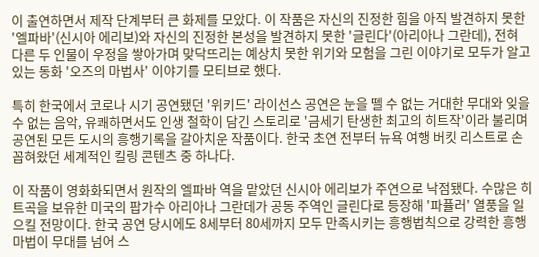이 출연하면서 제작 단계부터 큰 화제를 모았다. 이 작품은 자신의 진정한 힘을 아직 발견하지 못한 '엘파바'(신시아 에리보)와 자신의 진정한 본성을 발견하지 못한 '글린다'(아리아나 그란데), 전혀 다른 두 인물이 우정을 쌓아가며 맞닥뜨리는 예상치 못한 위기와 모험을 그린 이야기로 모두가 알고 있는 동화 '오즈의 마법사' 이야기를 모티브로 했다.

특히 한국에서 코로나 시기 공연됐던 '위키드' 라이선스 공연은 눈을 뗄 수 없는 거대한 무대와 잊을 수 없는 음악, 유쾌하면서도 인생 철학이 담긴 스토리로 '금세기 탄생한 최고의 히트작'이라 불리며 공연된 모든 도시의 흥행기록을 갈아치운 작품이다. 한국 초연 전부터 뉴욕 여행 버킷 리스트로 손꼽혀왔던 세계적인 킬링 콘텐츠 중 하나다.

이 작품이 영화화되면서 원작의 엘파바 역을 맡았던 신시아 에리보가 주연으로 낙점됐다. 수많은 히트곡을 보유한 미국의 팝가수 아리아나 그란데가 공동 주역인 글린다로 등장해 '파퓰러' 열풍을 일으킬 전망이다. 한국 공연 당시에도 8세부터 80세까지 모두 만족시키는 흥행법칙으로 강력한 흥행 마법이 무대를 넘어 스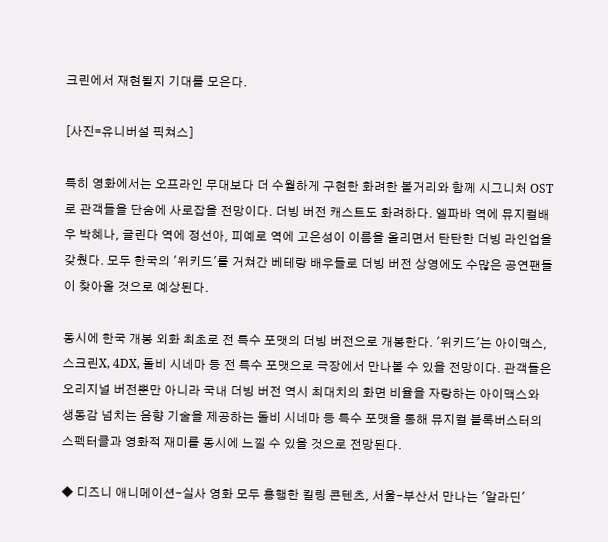크린에서 재현될지 기대를 모은다.

[사진=유니버설 픽쳐스]

특히 영화에서는 오프라인 무대보다 더 수월하게 구현한 화려한 볼거리와 함께 시그니처 OST로 관객들을 단숨에 사로잡을 전망이다. 더빙 버전 캐스트도 화려하다. 엘파바 역에 뮤지컬배우 박혜나, 글린다 역에 정선아, 피예로 역에 고은성이 이름을 올리면서 탄탄한 더빙 라인업을 갖췄다. 모두 한국의 '위키드'를 거쳐간 베테랑 배우들로 더빙 버전 상영에도 수많은 공연팬들이 찾아올 것으로 예상된다.

동시에 한국 개봉 외화 최초로 전 특수 포맷의 더빙 버전으로 개봉한다. '위키드'는 아이맥스, 스크린X, 4DX, 돌비 시네마 등 전 특수 포맷으로 극장에서 만나볼 수 있을 전망이다. 관객들은 오리지널 버전뿐만 아니라 국내 더빙 버전 역시 최대치의 화면 비율을 자랑하는 아이맥스와 생동감 넘치는 음향 기술을 제공하는 돌비 시네마 등 특수 포맷을 통해 뮤지컬 블록버스터의 스펙터클과 영화적 재미를 동시에 느낄 수 있을 것으로 전망된다.

◆ 디즈니 애니메이션-실사 영화 모두 흥행한 킬링 콘텐츠, 서울-부산서 만나는 '알라딘'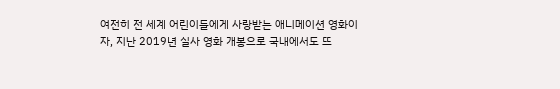여전히 전 세계 어린이들에게 사랑받는 애니메이션 영화이자, 지난 2019년 실사 영화 개봉으로 국내에서도 뜨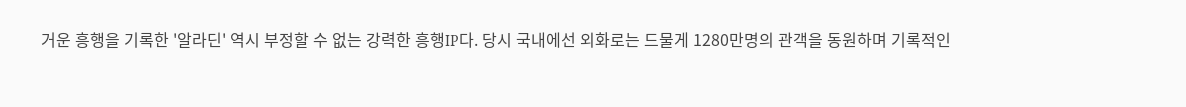거운 흥행을 기록한 '알라딘' 역시 부정할 수 없는 강력한 흥행IP다. 당시 국내에선 외화로는 드물게 1280만명의 관객을 동원하며 기록적인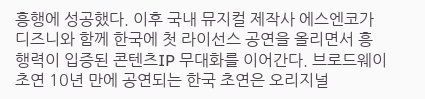흥행에 성공했다. 이후 국내 뮤지컬 제작사 에스엔코가 디즈니와 함께 한국에 첫 라이선스 공연을 올리면서 흥행력이 입증된 콘텐츠IP 무대화를 이어간다. 브로드웨이 초연 10년 만에 공연되는 한국 초연은 오리지널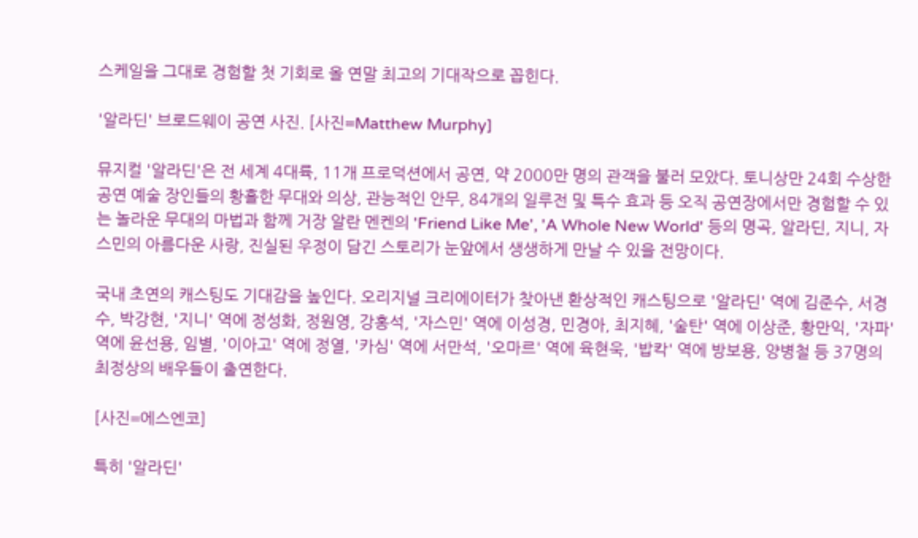스케일을 그대로 경험할 첫 기회로 올 연말 최고의 기대작으로 꼽힌다.

'알라딘' 브로드웨이 공연 사진. [사진=Matthew Murphy]

뮤지컬 '알라딘'은 전 세계 4대륙, 11개 프로덕션에서 공연, 약 2000만 명의 관객을 불러 모았다. 토니상만 24회 수상한 공연 예술 장인들의 황홀한 무대와 의상, 관능적인 안무, 84개의 일루전 및 특수 효과 등 오직 공연장에서만 경험할 수 있는 놀라운 무대의 마법과 함께 거장 알란 멘켄의 'Friend Like Me', 'A Whole New World' 등의 명곡, 알라딘, 지니, 자스민의 아름다운 사랑, 진실된 우정이 담긴 스토리가 눈앞에서 생생하게 만날 수 있을 전망이다.

국내 초연의 캐스팅도 기대감을 높인다. 오리지널 크리에이터가 찾아낸 환상적인 캐스팅으로 '알라딘' 역에 김준수, 서경수, 박강현, '지니' 역에 정성화, 정원영, 강홍석, '자스민' 역에 이성경, 민경아, 최지혜, '술탄' 역에 이상준, 황만익, '자파' 역에 윤선용, 임별, '이아고' 역에 정열, '카심' 역에 서만석, '오마르' 역에 육현욱, '밥칵' 역에 방보용, 양병철 등 37명의 최정상의 배우들이 출연한다.

[사진=에스엔코]

특히 '알라딘'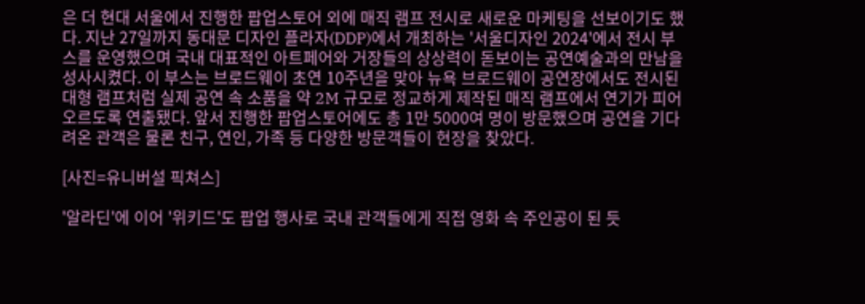은 더 현대 서울에서 진행한 팝업스토어 외에 매직 램프 전시로 새로운 마케팅을 선보이기도 했다. 지난 27일까지 동대문 디자인 플라자(DDP)에서 개최하는 '서울디자인 2024'에서 전시 부스를 운영했으며 국내 대표적인 아트페어와 거장들의 상상력이 돋보이는 공연예술과의 만남을 성사시켰다. 이 부스는 브로드웨이 초연 10주년을 맞아 뉴욕 브로드웨이 공연장에서도 전시된 대형 램프처럼 실제 공연 속 소품을 약 2M 규모로 정교하게 제작된 매직 램프에서 연기가 피어오르도록 연출됐다. 앞서 진행한 팝업스토어에도 총 1만 5000여 명이 방문했으며 공연을 기다려온 관객은 물론 친구, 연인, 가족 등 다양한 방문객들이 현장을 찾았다.

[사진=유니버설 픽쳐스]

'알라딘'에 이어 '위키드'도 팝업 행사로 국내 관객들에게 직접 영화 속 주인공이 된 듯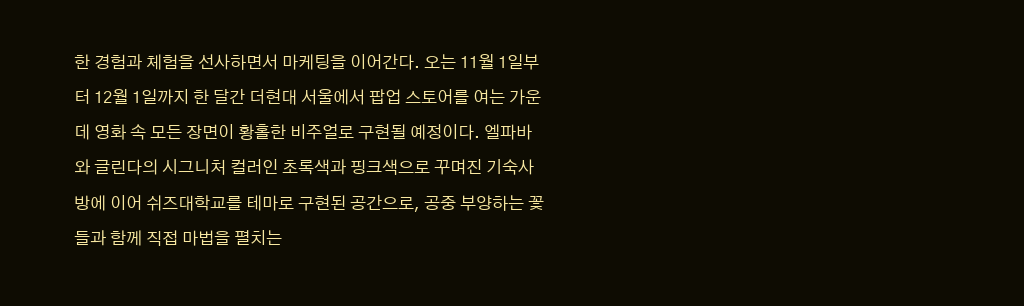한 경험과 체험을 선사하면서 마케팅을 이어간다. 오는 11월 1일부터 12월 1일까지 한 달간 더현대 서울에서 팝업 스토어를 여는 가운데 영화 속 모든 장면이 황홀한 비주얼로 구현될 예정이다. 엘파바와 글린다의 시그니처 컬러인 초록색과 핑크색으로 꾸며진 기숙사 방에 이어 쉬즈대학교를 테마로 구현된 공간으로, 공중 부양하는 꽃들과 함께 직접 마법을 펼치는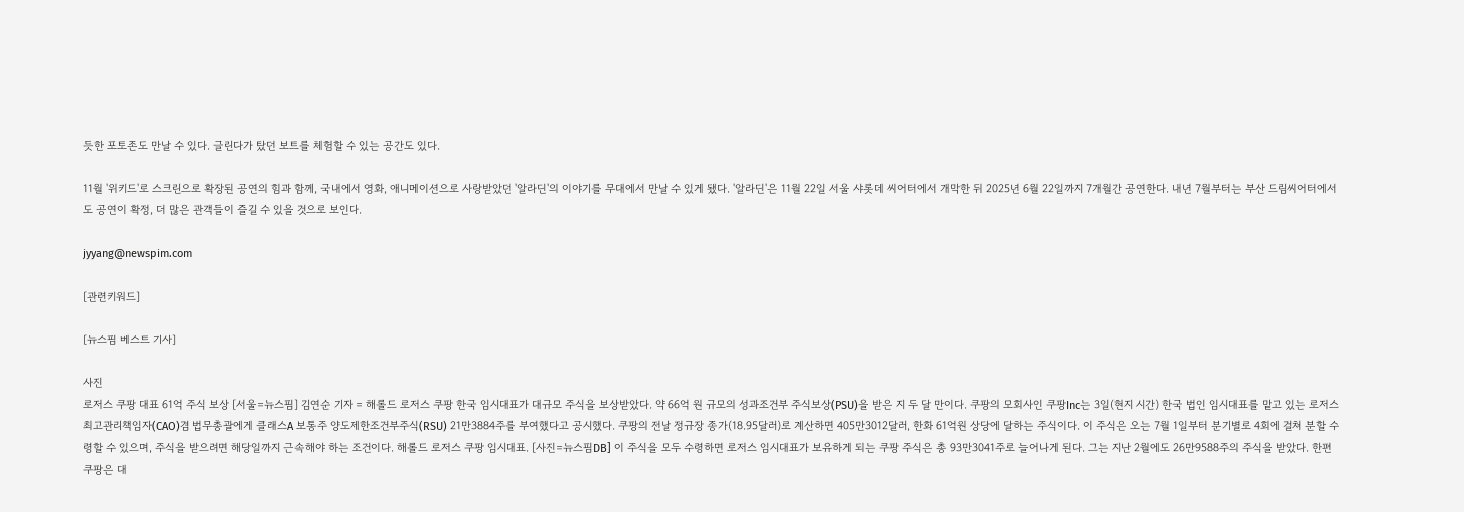듯한 포토존도 만날 수 있다. 글린다가 탔던 보트를 체험할 수 있는 공간도 있다.

11월 '위키드'로 스크린으로 확장된 공연의 힘과 함께, 국내에서 영화, 애니메이션으로 사랑받았던 '알라딘'의 이야기를 무대에서 만날 수 있게 됐다. '알라딘'은 11월 22일 서울 샤롯데 씨어터에서 개막한 뒤 2025년 6월 22일까지 7개월간 공연한다. 내년 7월부터는 부산 드림씨어터에서도 공연이 확정, 더 많은 관객들이 즐길 수 있을 것으로 보인다.

jyyang@newspim.com

[관련키워드]

[뉴스핌 베스트 기사]

사진
로저스 쿠팡 대표 61억 주식 보상 [서울=뉴스핌] 김연순 기자 = 해롤드 로저스 쿠팡 한국 임시대표가 대규모 주식을 보상받았다. 약 66억 원 규모의 성과조건부 주식보상(PSU)을 받은 지 두 달 만이다. 쿠팡의 모회사인 쿠팡Inc는 3일(현지 시간) 한국 법인 임시대표를 맡고 있는 로저스 최고관리책임자(CAO)겸 법무총괄에게 클래스A 보통주 양도제한조건부주식(RSU) 21만3884주를 부여했다고 공시했다. 쿠팡의 전날 정규장 종가(18.95달러)로 계산하면 405만3012달러, 한화 61억원 상당에 달하는 주식이다. 이 주식은 오는 7월 1일부터 분기별로 4회에 걸쳐 분할 수령할 수 있으며, 주식을 받으려면 해당일까지 근속해야 하는 조건이다. 해롤드 로저스 쿠팡 임시대표. [사진=뉴스핌DB] 이 주식을 모두 수령하면 로저스 임시대표가 보유하게 되는 쿠팡 주식은 총 93만3041주로 늘어나게 된다. 그는 지난 2월에도 26만9588주의 주식을 받았다. 한편 쿠팡은 대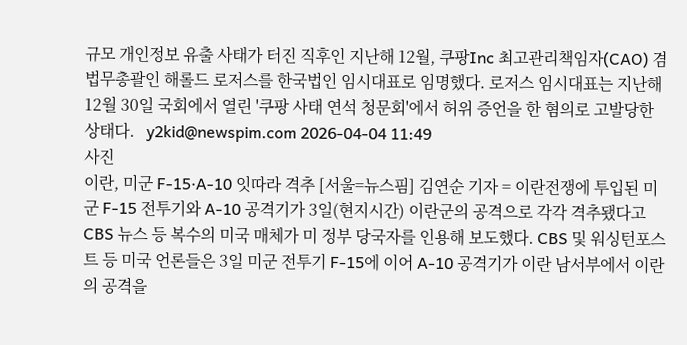규모 개인정보 유출 사태가 터진 직후인 지난해 12월, 쿠팡Inc 최고관리책임자(CAO) 겸 법무총괄인 해롤드 로저스를 한국법인 임시대표로 임명했다. 로저스 임시대표는 지난해 12월 30일 국회에서 열린 '쿠팡 사태 연석 청문회'에서 허위 증언을 한 혐의로 고발당한 상태다.   y2kid@newspim.com 2026-04-04 11:49
사진
이란, 미군 F-15·A-10 잇따라 격추 [서울=뉴스핌] 김연순 기자 = 이란전쟁에 투입된 미군 F-15 전투기와 A-10 공격기가 3일(현지시간) 이란군의 공격으로 각각 격추됐다고 CBS 뉴스 등 복수의 미국 매체가 미 정부 당국자를 인용해 보도했다. CBS 및 워싱턴포스트 등 미국 언론들은 3일 미군 전투기 F-15에 이어 A-10 공격기가 이란 남서부에서 이란의 공격을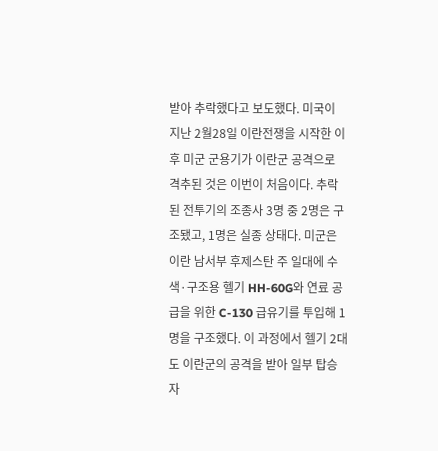받아 추락했다고 보도했다. 미국이 지난 2월28일 이란전쟁을 시작한 이후 미군 군용기가 이란군 공격으로 격추된 것은 이번이 처음이다. 추락된 전투기의 조종사 3명 중 2명은 구조됐고, 1명은 실종 상태다. 미군은 이란 남서부 후제스탄 주 일대에 수색·구조용 헬기 HH-60G와 연료 공급을 위한 C-130 급유기를 투입해 1명을 구조했다. 이 과정에서 헬기 2대도 이란군의 공격을 받아 일부 탑승자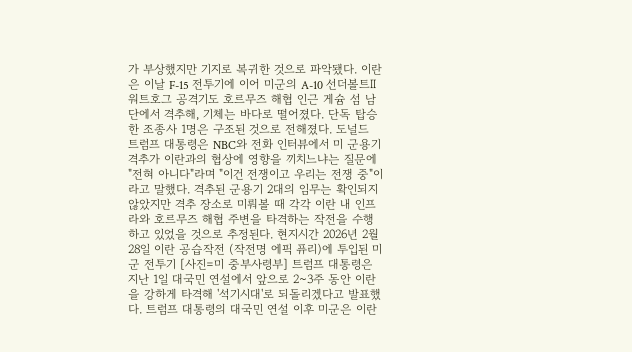가 부상했지만 기지로 복귀한 것으로 파악됐다. 이란은 이날 F-15 전투기에 이어 미군의 A-10 선더볼트Ⅱ 워트호그 공격기도 호르무즈 해협 인근 게슘 섬 남단에서 격추해, 기체는 바다로 떨어졌다. 단독 탑승한 조종사 1명은 구조된 것으로 전해졌다. 도널드 트럼프 대통령은 NBC와 전화 인터뷰에서 미 군용기 격추가 이란과의 협상에 영향을 끼치느냐는 질문에 "전혀 아니다"라며 "이건 전쟁이고 우리는 전쟁 중"이라고 말했다. 격추된 군용기 2대의 임무는 확인되지 않았지만 격추 장소로 미뤄볼 때 각각 이란 내 인프라와 호르무즈 해협 주변을 타격하는 작전을 수행하고 있었을 것으로 추정된다. 현지시간 2026년 2월28일 이란 공습작전 (작전명 에픽 퓨리)에 투입된 미군 전투기 [사진=미 중부사령부] 트럼프 대통령은 지난 1일 대국민 연설에서 앞으로 2~3주 동안 이란을 강하게 타격해 '석기시대'로 되돌리겠다고 발표했다. 트럼프 대통령의 대국민 연설 이후 미군은 이란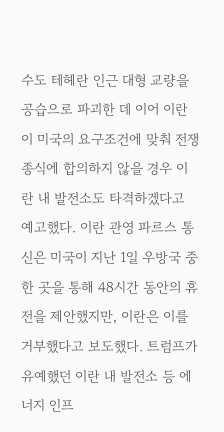수도 테헤란 인근 대형 교량을 공습으로 파괴한 데 이어 이란이 미국의 요구조건에 맞춰 전쟁 종식에 합의하지 않을 경우 이란 내 발전소도 타격하겠다고 예고했다. 이란 관영 파르스 통신은 미국이 지난 1일 우방국 중 한 곳을 통해 48시간 동안의 휴전을 제안했지만, 이란은 이를 거부했다고 보도했다. 트럼프가 유예했던 이란 내 발전소 등 에너지 인프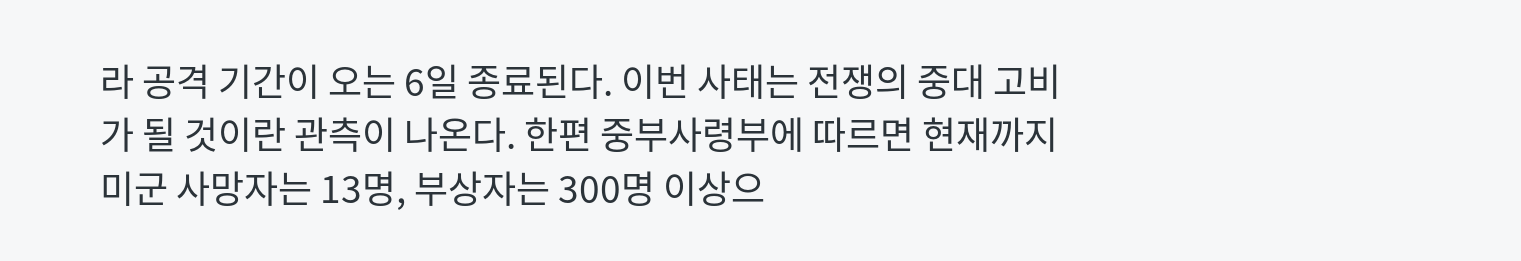라 공격 기간이 오는 6일 종료된다. 이번 사태는 전쟁의 중대 고비가 될 것이란 관측이 나온다. 한편 중부사령부에 따르면 현재까지 미군 사망자는 13명, 부상자는 300명 이상으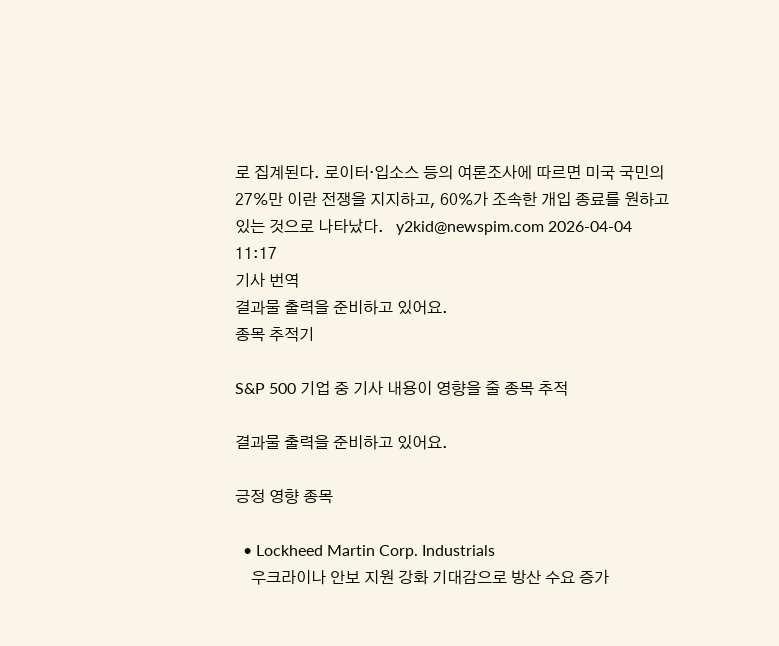로 집계된다. 로이터·입소스 등의 여론조사에 따르면 미국 국민의 27%만 이란 전쟁을 지지하고, 60%가 조속한 개입 종료를 원하고 있는 것으로 나타났다.   y2kid@newspim.com 2026-04-04 11:17
기사 번역
결과물 출력을 준비하고 있어요.
종목 추적기

S&P 500 기업 중 기사 내용이 영향을 줄 종목 추적

결과물 출력을 준비하고 있어요.

긍정 영향 종목

  • Lockheed Martin Corp. Industrials
    우크라이나 안보 지원 강화 기대감으로 방산 수요 증가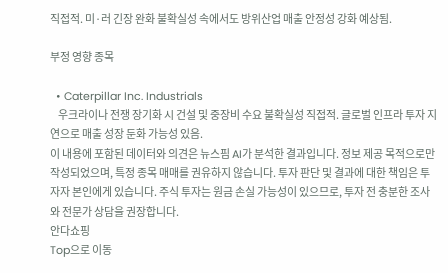직접적. 미·러 긴장 완화 불확실성 속에서도 방위산업 매출 안정성 강화 예상됨.

부정 영향 종목

  • Caterpillar Inc. Industrials
    우크라이나 전쟁 장기화 시 건설 및 중장비 수요 불확실성 직접적. 글로벌 인프라 투자 지연으로 매출 성장 둔화 가능성 있음.
이 내용에 포함된 데이터와 의견은 뉴스핌 AI가 분석한 결과입니다. 정보 제공 목적으로만 작성되었으며, 특정 종목 매매를 권유하지 않습니다. 투자 판단 및 결과에 대한 책임은 투자자 본인에게 있습니다. 주식 투자는 원금 손실 가능성이 있으므로, 투자 전 충분한 조사와 전문가 상담을 권장합니다.
안다쇼핑
Top으로 이동